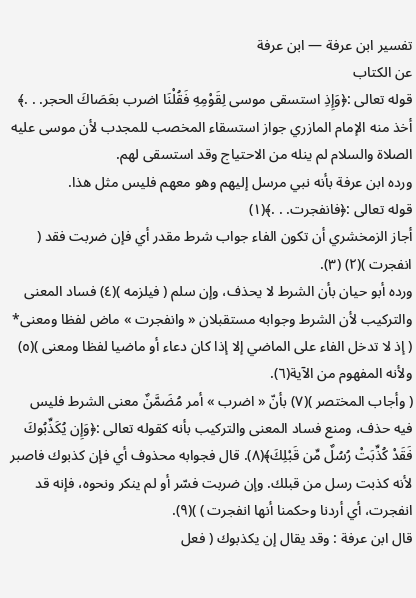تفسير ابن عرفة — ابن عرفة
عن الكتاب
قوله تعالى :﴿وَإِذِ استسقى موسى لِقَوْمِهِ فَقُلْنَا اضرب بعَصَاكَ الحجر. . .﴾
أخذ منه الإمام المازري جواز استسقاء المخصب للمجدب لأن موسى عليه الصلاة والسلام لم ينله من الاحتياج وقد استسقى لهم.
ورده ابن عرفة بأنه نبي مرسل إليهم وهو معهم فليس مثل هذا.
قوله تعالى :﴿فانفجرت. . .﴾(١)
أجاز الزمخشري أن تكون الفاء جواب شرط مقدر أي فإن ضربت فقد ( انفجرت )(٢) (٣).
ورده أبو حيان بأن الشرط لا يحذف، وإن سلم ( فيلزمه )(٤) فساد المعنى والتركيب لأن الشرط وجوابه مستقبلان « وانفجرت » ماض لفظا ومعنى* ( إذ لا تدخل الفاء على الماضي إلا إذا كان دعاء أو ماضيا لفظا ومعنى )(٥) ولأنه المفهوم من الآية(٦).
( وأجاب المختصر )(٧) بأنّ « اضرب » أمر مُضَمَّنٌ معنى الشرط فليس فيه حذف، ومنع فساد المعنى والتركيب بأنه كقوله تعالى :﴿وَإِن يُكَذِّبُوكَ فَقَدْ كُذِّبَتْ رُسُلٌ مِّن قَبْلِكَ﴾(٨). قال فجوابه محذوف أي فإن كذبوك فاصبر لأنه كذبت رسل من قبلك. وإن ضربت فسّر أو لم ينكر ونحوه، فإنه قد انفجرت، أي أردنا وحكمنا أنها انفجرت ) )(٩).
قال ابن عرفة : وقد يقال إن يكذبوك ( فعل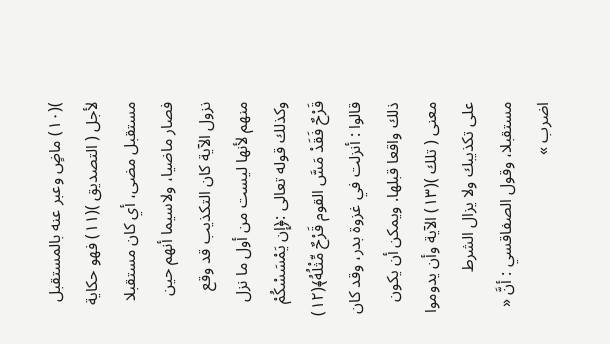)(١٠) ماضٍ وعبر عنه بالمستقبل لأجل ( التصديق )(١١) فهو حكاية مستقبل مضى، أي كان مستقبلا فصار ماضيا، ولاسيما أنهم حين نزول الآية كان التكذيب قد وقع منهم لأنها ليست من أول ما نزل وكذلك قوله تعالى :﴿إِن يَمْسَسْكُمْ قَرْحٌ فَقَدْ مَسَّ القوم قَرْحٌ مِّثْلُهُ﴾(١٢) قالوا : أنزلت في غزوة بدر، وقد كان ذلك واقعا قبلها. ويمكن أن يكون معنى ( تلك )(١٣) الآية وأن يدوموا على تكذيبك ولا يزال الشرط مستقبلا، وقول الصفاقسي : أنَّ « اضرب »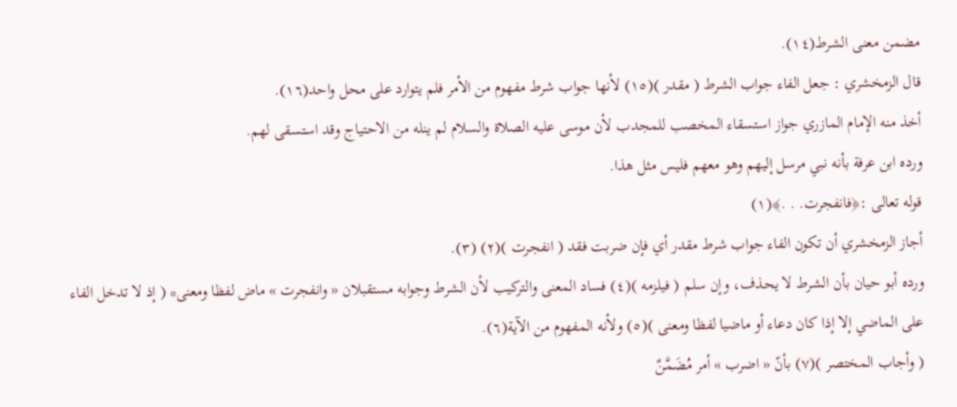مضمن معنى الشرط(١٤).
قال الزمخشري : جعل الفاء جواب الشرط ( مقدر )(١٥) لأنها جواب شرط مفهوم من الأمر فلم يتوارد على محل واحد(١٦).
أخذ منه الإمام المازري جواز استسقاء المخصب للمجدب لأن موسى عليه الصلاة والسلام لم ينله من الاحتياج وقد استسقى لهم.
ورده ابن عرفة بأنه نبي مرسل إليهم وهو معهم فليس مثل هذا.
قوله تعالى :﴿فانفجرت. . .﴾(١)
أجاز الزمخشري أن تكون الفاء جواب شرط مقدر أي فإن ضربت فقد ( انفجرت )(٢) (٣).
ورده أبو حيان بأن الشرط لا يحذف، وإن سلم ( فيلزمه )(٤) فساد المعنى والتركيب لأن الشرط وجوابه مستقبلان « وانفجرت » ماض لفظا ومعنى* ( إذ لا تدخل الفاء على الماضي إلا إذا كان دعاء أو ماضيا لفظا ومعنى )(٥) ولأنه المفهوم من الآية(٦).
( وأجاب المختصر )(٧) بأنّ « اضرب » أمر مُضَمَّنٌ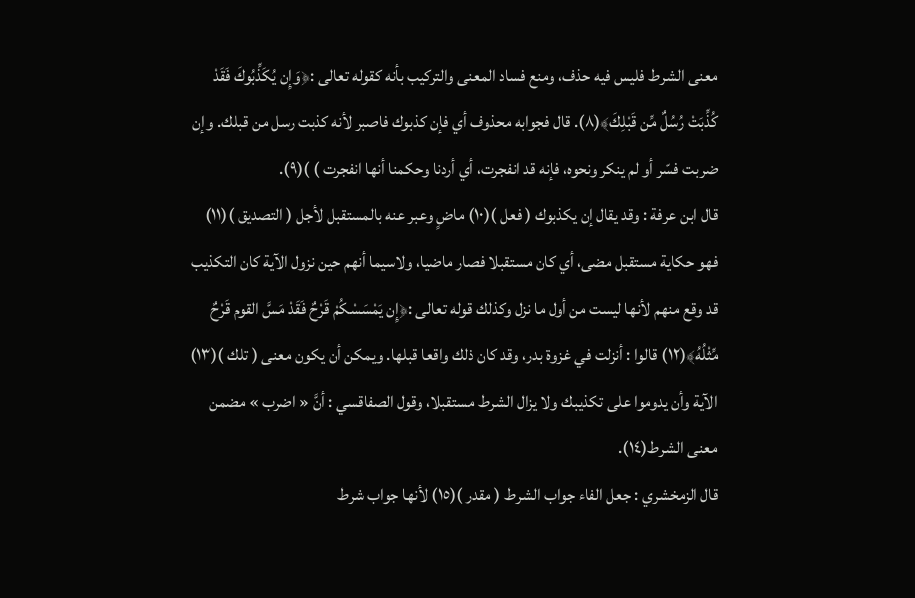معنى الشرط فليس فيه حذف، ومنع فساد المعنى والتركيب بأنه كقوله تعالى :﴿وَإِن يُكَذِّبُوكَ فَقَدْ كُذِّبَتْ رُسُلٌ مِّن قَبْلِكَ﴾(٨). قال فجوابه محذوف أي فإن كذبوك فاصبر لأنه كذبت رسل من قبلك. وإن ضربت فسّر أو لم ينكر ونحوه، فإنه قد انفجرت، أي أردنا وحكمنا أنها انفجرت ) )(٩).
قال ابن عرفة : وقد يقال إن يكذبوك ( فعل )(١٠) ماضٍ وعبر عنه بالمستقبل لأجل ( التصديق )(١١) فهو حكاية مستقبل مضى، أي كان مستقبلا فصار ماضيا، ولاسيما أنهم حين نزول الآية كان التكذيب قد وقع منهم لأنها ليست من أول ما نزل وكذلك قوله تعالى :﴿إِن يَمْسَسْكُمْ قَرْحٌ فَقَدْ مَسَّ القوم قَرْحٌ مِّثْلُهُ﴾(١٢) قالوا : أنزلت في غزوة بدر، وقد كان ذلك واقعا قبلها. ويمكن أن يكون معنى ( تلك )(١٣) الآية وأن يدوموا على تكذيبك ولا يزال الشرط مستقبلا، وقول الصفاقسي : أنَّ « اضرب » مضمن معنى الشرط(١٤).
قال الزمخشري : جعل الفاء جواب الشرط ( مقدر )(١٥) لأنها جواب شرط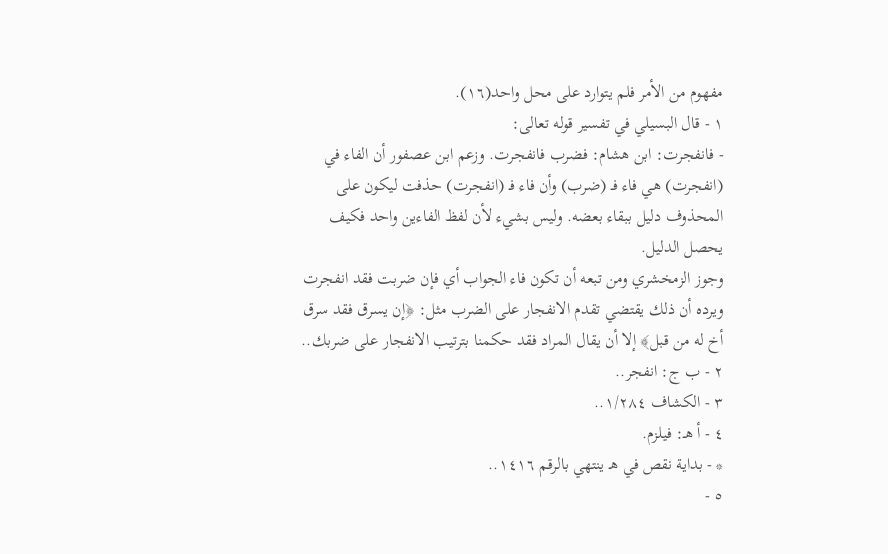مفهوم من الأمر فلم يتوارد على محل واحد(١٦).
١ - قال البسيلي في تفسير قوله تعالى:
- فانفجرت: ابن هشام: فضرب فانفجرت. وزعم ابن عصفور أن الفاء في (انفجرت) هي فاء فـ (ضرب) وأن فاء فـ (انفجرت) حذفت ليكون على المحذوف دليل ببقاء بعضه. وليس بشيء لأن لفظ الفاءين واحد فكيف يحصل الدليل.
وجوز الزمخشري ومن تبعه أن تكون فاء الجواب أي فإن ضربت فقد انفجرت ويرده أن ذلك يقتضي تقدم الانفجار على الضرب مثل: ﴿إن يسرق فقد سرق أخ له من قبل﴾ إلا أن يقال المراد فقد حكمنا بترتيب الانفجار على ضربك..
٢ - ب ج: انفجر..
٣ - الكشاف ١/٢٨٤..
٤ - أ هـ: فيلزم.
* - بداية نقص في هـ ينتهي بالرقم ١٤١٦..
٥ -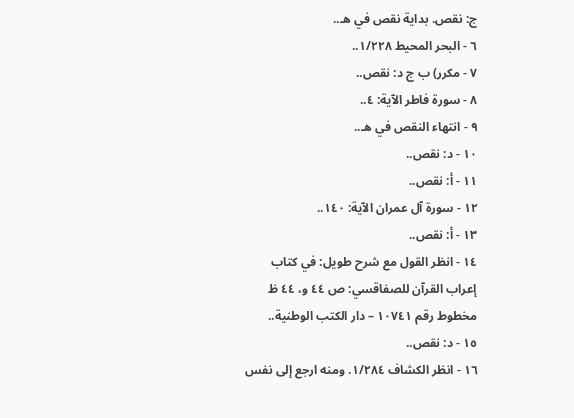ج: نقص. بداية نقص في هـ..
٦ - البحر المحيط ١/٢٢٨..
٧ - مكرر) ب ج د: نقص..
٨ - سورة فاطر الآية: ٤..
٩ - انتهاء النقص في هـ..
١٠ - د: نقص..
١١ - أ: نقص..
١٢ - سورة آل عمران الآية: ١٤٠..
١٣ - أ: نقص..
١٤ - انظر القول مع شرح طويل: في كتاب إعراب القرآن للصفاقسي: ص ٤٤ و، ٤٤ ظ مخطوط رقم ١٠٧٤١ – دار الكتب الوطنية..
١٥ - د: نقص..
١٦ - انظر الكشاف ١/٢٨٤. ومنه ارجع إلى نفس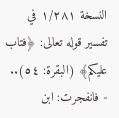النسخة ١/٢٨١ في تفسير قوله تعالى: ﴿فتاب عليكم﴾ (البقرة: ٥٤)..
- فانفجرت: ابن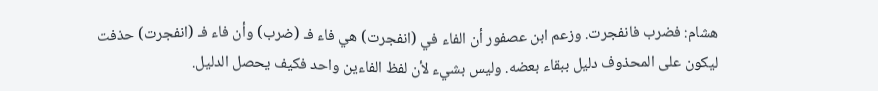هشام: فضرب فانفجرت. وزعم ابن عصفور أن الفاء في (انفجرت) هي فاء فـ (ضرب) وأن فاء فـ (انفجرت) حذفت ليكون على المحذوف دليل ببقاء بعضه. وليس بشيء لأن لفظ الفاءين واحد فكيف يحصل الدليل.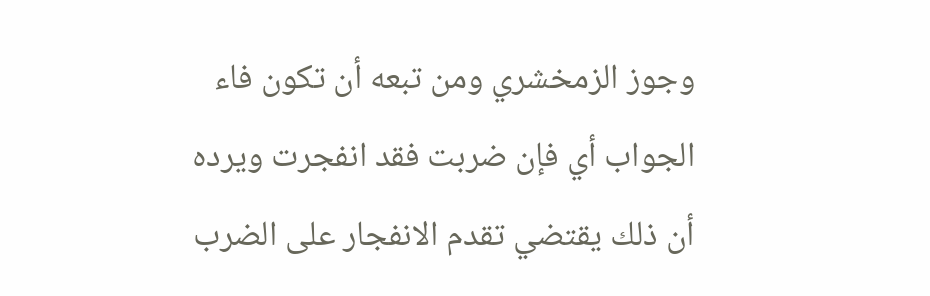وجوز الزمخشري ومن تبعه أن تكون فاء الجواب أي فإن ضربت فقد انفجرت ويرده أن ذلك يقتضي تقدم الانفجار على الضرب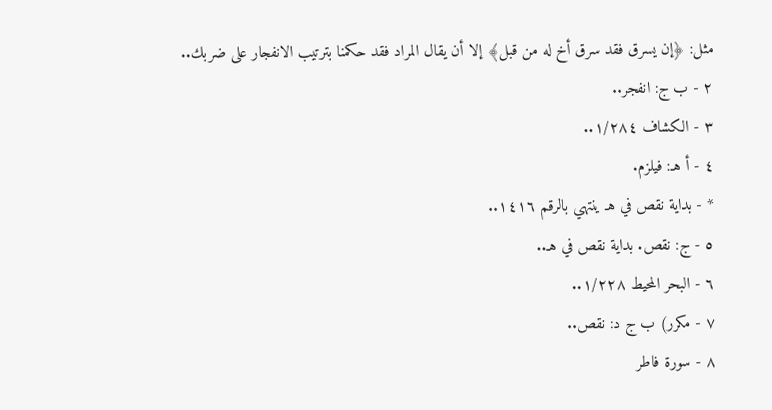مثل: ﴿إن يسرق فقد سرق أخ له من قبل﴾ إلا أن يقال المراد فقد حكمنا بترتيب الانفجار على ضربك..
٢ - ب ج: انفجر..
٣ - الكشاف ١/٢٨٤..
٤ - أ هـ: فيلزم.
* - بداية نقص في هـ ينتهي بالرقم ١٤١٦..
٥ - ج: نقص. بداية نقص في هـ..
٦ - البحر المحيط ١/٢٢٨..
٧ - مكرر) ب ج د: نقص..
٨ - سورة فاطر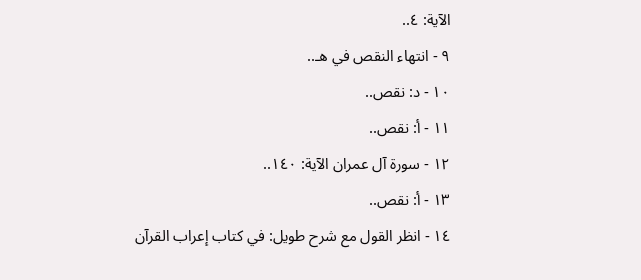الآية: ٤..
٩ - انتهاء النقص في هـ..
١٠ - د: نقص..
١١ - أ: نقص..
١٢ - سورة آل عمران الآية: ١٤٠..
١٣ - أ: نقص..
١٤ - انظر القول مع شرح طويل: في كتاب إعراب القرآن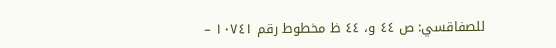للصفاقسي: ص ٤٤ و، ٤٤ ظ مخطوط رقم ١٠٧٤١ –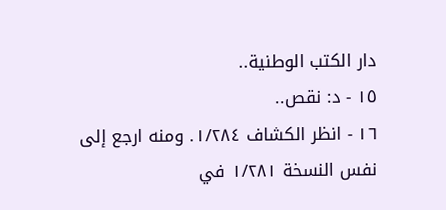دار الكتب الوطنية..
١٥ - د: نقص..
١٦ - انظر الكشاف ١/٢٨٤. ومنه ارجع إلى نفس النسخة ١/٢٨١ في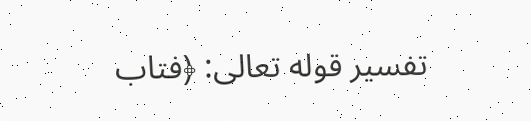تفسير قوله تعالى: ﴿فتاب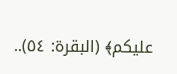عليكم﴾ (البقرة: ٥٤)..